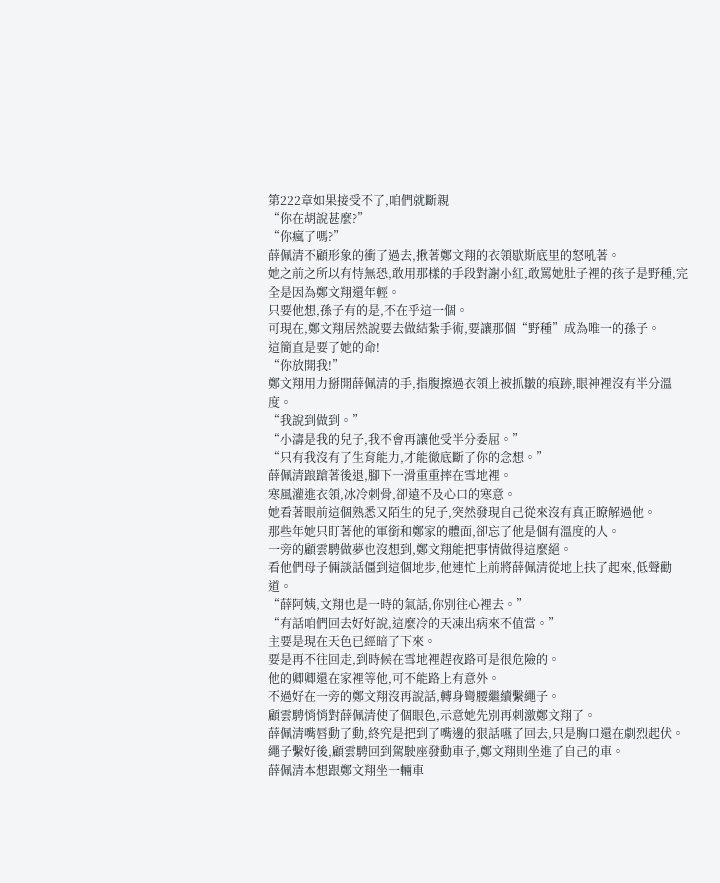第222章如果接受不了,咱們就斷親
“你在胡說甚麼?”
“你瘋了嗎?”
薛佩清不顧形象的衝了過去,揪著鄭文翔的衣領歇斯底里的怒吼著。
她之前之所以有恃無恐,敢用那樣的手段對謝小紅,敢罵她肚子裡的孩子是野種,完全是因為鄭文翔還年輕。
只要他想,孫子有的是,不在乎這一個。
可現在,鄭文翔居然說要去做結紮手術,要讓那個“野種”成為唯一的孫子。
這簡直是要了她的命!
“你放開我!”
鄭文翔用力掰開薛佩清的手,指腹擦過衣領上被抓皺的痕跡,眼神裡沒有半分溫度。
“我說到做到。”
“小濤是我的兒子,我不會再讓他受半分委屈。”
“只有我沒有了生育能力,才能徹底斷了你的念想。”
薛佩清踉蹌著後退,腳下一滑重重摔在雪地裡。
寒風灌進衣領,冰冷刺骨,卻遠不及心口的寒意。
她看著眼前這個熟悉又陌生的兒子,突然發現自己從來沒有真正瞭解過他。
那些年她只盯著他的軍銜和鄭家的體面,卻忘了他是個有溫度的人。
一旁的顧雲騁做夢也沒想到,鄭文翔能把事情做得這麼絕。
看他們母子倆談話僵到這個地步,他連忙上前將薛佩清從地上扶了起來,低聲勸道。
“薛阿姨,文翔也是一時的氣話,你別往心裡去。”
“有話咱們回去好好說,這麼冷的天凍出病來不值當。”
主要是現在天色已經暗了下來。
要是再不往回走,到時候在雪地裡趕夜路可是很危險的。
他的卿卿還在家裡等他,可不能路上有意外。
不過好在一旁的鄭文翔沒再說話,轉身彎腰繼續繫繩子。
顧雲騁悄悄對薛佩清使了個眼色,示意她先別再刺激鄭文翔了。
薛佩清嘴唇動了動,終究是把到了嘴邊的狠話嚥了回去,只是胸口還在劇烈起伏。
繩子繫好後,顧雲騁回到駕駛座發動車子,鄭文翔則坐進了自己的車。
薛佩清本想跟鄭文翔坐一輛車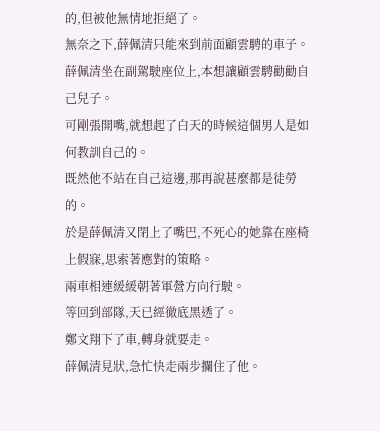的,但被他無情地拒絕了。
無奈之下,薛佩清只能來到前面顧雲騁的車子。
薛佩清坐在副駕駛座位上,本想讓顧雲騁勸勸自己兒子。
可剛張開嘴,就想起了白天的時候這個男人是如何教訓自己的。
既然他不站在自己這邊,那再說甚麼都是徒勞的。
於是薛佩清又閉上了嘴巴,不死心的她靠在座椅上假寐,思索著應對的策略。
兩車相連緩緩朝著軍營方向行駛。
等回到部隊,天已經徹底黑透了。
鄭文翔下了車,轉身就要走。
薛佩清見狀,急忙快走兩步攔住了他。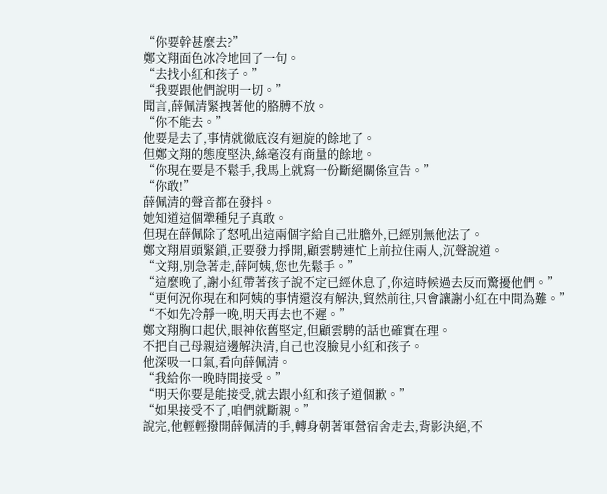“你要幹甚麼去?”
鄭文翔面色冰冷地回了一句。
“去找小紅和孩子。”
“我要跟他們說明一切。”
聞言,薛佩清緊拽著他的胳膊不放。
“你不能去。”
他要是去了,事情就徹底沒有迴旋的餘地了。
但鄭文翔的態度堅決,絲毫沒有商量的餘地。
“你現在要是不鬆手,我馬上就寫一份斷絕關係宣告。”
“你敢!”
薛佩清的聲音都在發抖。
她知道這個犟種兒子真敢。
但現在薛佩除了怒吼出這兩個字給自己壯膽外,已經別無他法了。
鄭文翔眉頭緊鎖,正要發力掙開,顧雲騁連忙上前拉住兩人,沉聲說道。
“文翔,別急著走,薛阿姨,您也先鬆手。”
“這麼晚了,謝小紅帶著孩子說不定已經休息了,你這時候過去反而驚擾他們。”
“更何況你現在和阿姨的事情還沒有解決,貿然前往,只會讓謝小紅在中間為難。”
“不如先冷靜一晚,明天再去也不遲。”
鄭文翔胸口起伏,眼神依舊堅定,但顧雲騁的話也確實在理。
不把自己母親這邊解決清,自己也沒臉見小紅和孩子。
他深吸一口氣,看向薛佩清。
“我給你一晚時間接受。”
“明天你要是能接受,就去跟小紅和孩子道個歉。”
“如果接受不了,咱們就斷親。”
說完,他輕輕撥開薛佩清的手,轉身朝著軍營宿舍走去,背影決絕,不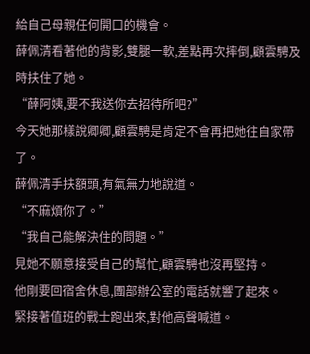給自己母親任何開口的機會。
薛佩清看著他的背影,雙腿一軟,差點再次摔倒,顧雲騁及時扶住了她。
“薛阿姨,要不我送你去招待所吧?”
今天她那樣說卿卿,顧雲騁是肯定不會再把她往自家帶了。
薛佩清手扶額頭,有氣無力地說道。
“不麻煩你了。”
“我自己能解決住的問題。”
見她不願意接受自己的幫忙,顧雲騁也沒再堅持。
他剛要回宿舍休息,團部辦公室的電話就響了起來。
緊接著值班的戰士跑出來,對他高聲喊道。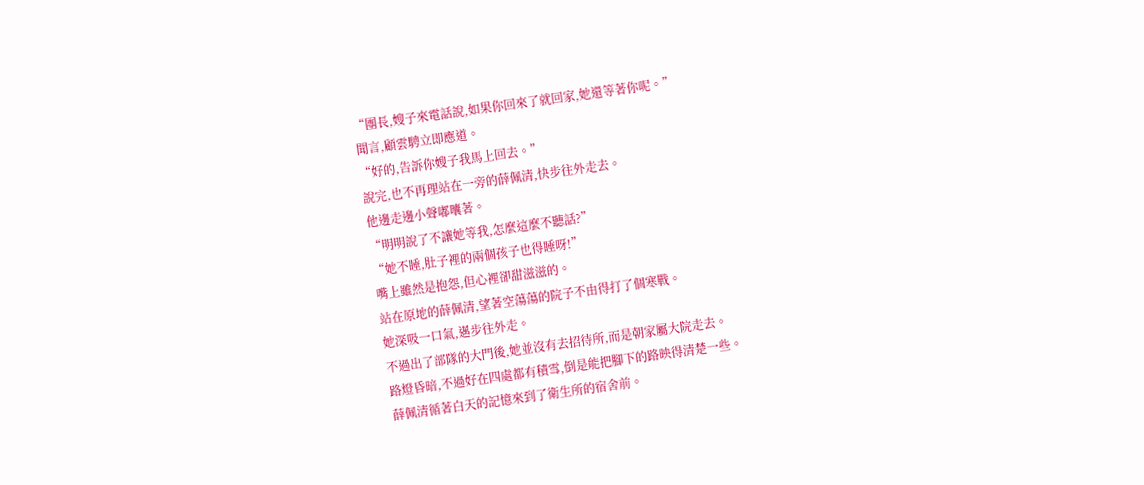“團長,嫂子來電話說,如果你回來了就回家,她還等著你呢。”
聞言,顧雲騁立即應道。
“好的,告訴你嫂子我馬上回去。”
說完,也不再理站在一旁的薛佩清,快步往外走去。
他邊走邊小聲嘟囔著。
“明明說了不讓她等我,怎麼這麼不聽話?”
“她不睡,肚子裡的兩個孩子也得睡呀!”
嘴上雖然是抱怨,但心裡卻甜滋滋的。
站在原地的薛佩清,望著空蕩蕩的院子不由得打了個寒戰。
她深吸一口氣,邁步往外走。
不過出了部隊的大門後,她並沒有去招待所,而是朝家屬大院走去。
路燈昏暗,不過好在四處都有積雪,倒是能把腳下的路映得清楚一些。
薛佩清循著白天的記憶來到了衛生所的宿舍前。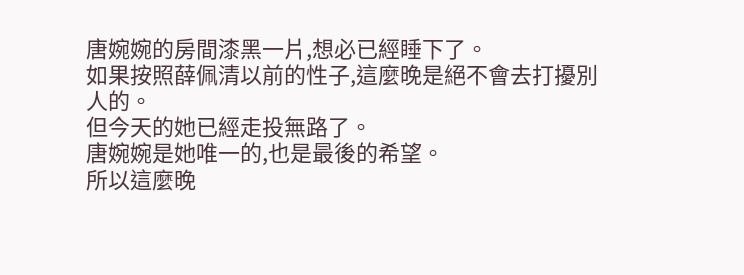唐婉婉的房間漆黑一片,想必已經睡下了。
如果按照薛佩清以前的性子,這麼晚是絕不會去打擾別人的。
但今天的她已經走投無路了。
唐婉婉是她唯一的,也是最後的希望。
所以這麼晚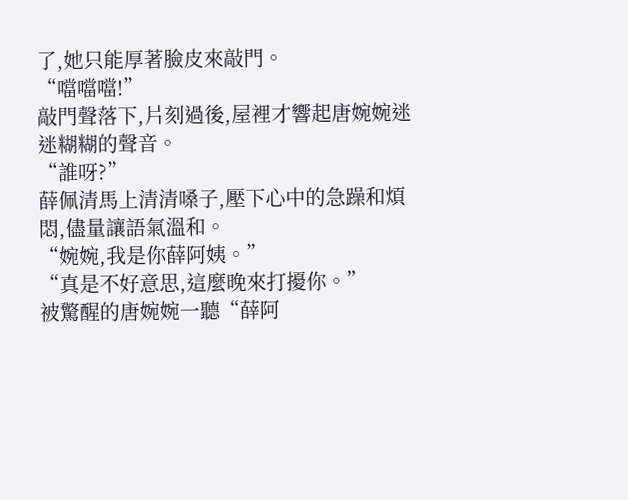了,她只能厚著臉皮來敲門。
“噹噹噹!”
敲門聲落下,片刻過後,屋裡才響起唐婉婉迷迷糊糊的聲音。
“誰呀?”
薛佩清馬上清清嗓子,壓下心中的急躁和煩悶,儘量讓語氣溫和。
“婉婉,我是你薛阿姨。”
“真是不好意思,這麼晚來打擾你。”
被驚醒的唐婉婉一聽“薛阿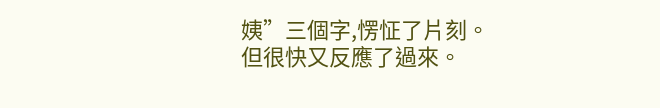姨”三個字,愣怔了片刻。
但很快又反應了過來。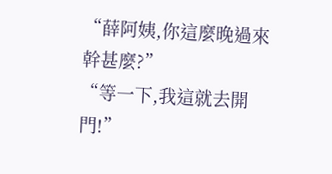“薛阿姨,你這麼晚過來幹甚麼?”
“等一下,我這就去開門!”